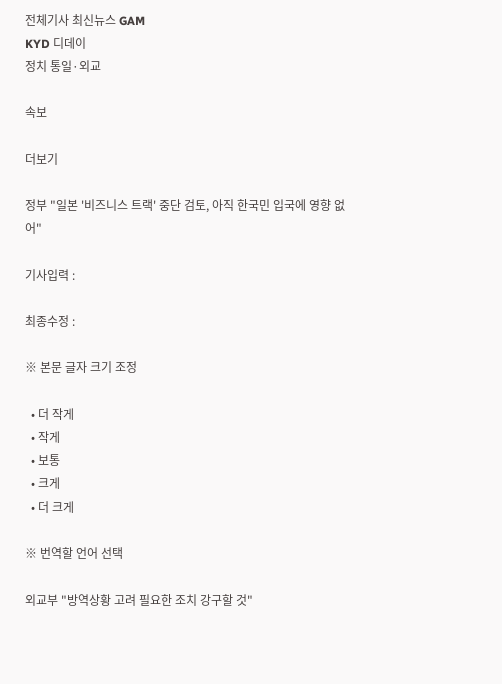전체기사 최신뉴스 GAM
KYD 디데이
정치 통일·외교

속보

더보기

정부 "일본 '비즈니스 트랙' 중단 검토, 아직 한국민 입국에 영향 없어"

기사입력 :

최종수정 :

※ 본문 글자 크기 조정

  • 더 작게
  • 작게
  • 보통
  • 크게
  • 더 크게

※ 번역할 언어 선택

외교부 "방역상황 고려 필요한 조치 강구할 것"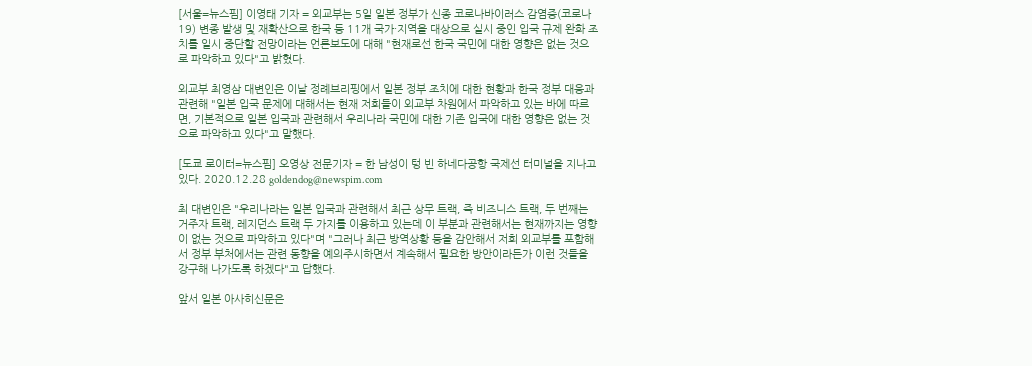[서울=뉴스핌] 이영태 기자 = 외교부는 5일 일본 정부가 신종 코로나바이러스 감염증(코로나19) 변종 발생 및 재확산으로 한국 등 11개 국가·지역을 대상으로 실시 중인 입국 규제 완화 조치를 일시 중단할 전망이라는 언론보도에 대해 "현재로선 한국 국민에 대한 영향은 없는 것으로 파악하고 있다"고 밝혔다.

외교부 최영삼 대변인은 이날 정례브리핑에서 일본 정부 조치에 대한 현황과 한국 정부 대응과 관련해 "일본 입국 문제에 대해서는 현재 저희들이 외교부 차원에서 파악하고 있는 바에 따르면, 기본적으로 일본 입국과 관련해서 우리나라 국민에 대한 기존 입국에 대한 영향은 없는 것으로 파악하고 있다"고 말했다.

[도쿄 로이터=뉴스핌] 오영상 전문기자 = 한 남성이 텅 빈 하네다공항 국제선 터미널을 지나고 있다. 2020.12.28 goldendog@newspim.com

최 대변인은 "우리나라는 일본 입국과 관련해서 최근 상무 트랙, 즉 비즈니스 트랙, 두 번째는 거주자 트랙, 레지던스 트랙 두 가지를 이용하고 있는데 이 부분과 관련해서는 현재까지는 영향이 없는 것으로 파악하고 있다"며 "그러나 최근 방역상황 등을 감안해서 저희 외교부를 포함해서 정부 부처에서는 관련 동향을 예의주시하면서 계속해서 필요한 방안이라든가 이런 것들을 강구해 나가도록 하겠다"고 답했다.

앞서 일본 아사히신문은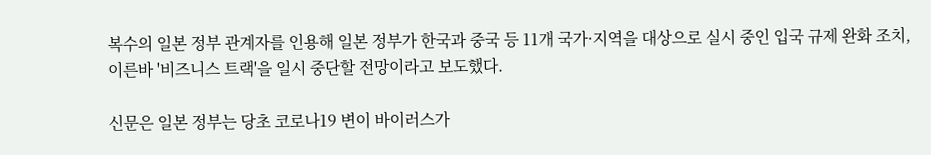복수의 일본 정부 관계자를 인용해 일본 정부가 한국과 중국 등 11개 국가·지역을 대상으로 실시 중인 입국 규제 완화 조치, 이른바 '비즈니스 트랙'을 일시 중단할 전망이라고 보도했다.

신문은 일본 정부는 당초 코로나19 변이 바이러스가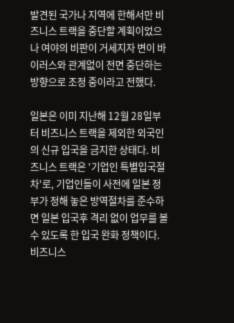발견된 국가나 지역에 한해서만 비즈니스 트랙을 중단할 계획이었으나 여야의 비판이 거세지자 변이 바이러스와 관계없이 전면 중단하는 방향으로 조정 중이라고 전했다.

일본은 이미 지난해 12월 28일부터 비즈니스 트랙을 제외한 외국인의 신규 입국을 금지한 상태다. 비즈니스 트랙은 '기업인 특별입국절차'로, 기업인들이 사전에 일본 정부가 정해 놓은 방역절차를 준수하면 일본 입국후 격리 없이 업무를 볼 수 있도록 한 입국 완화 정책이다. 비즈니스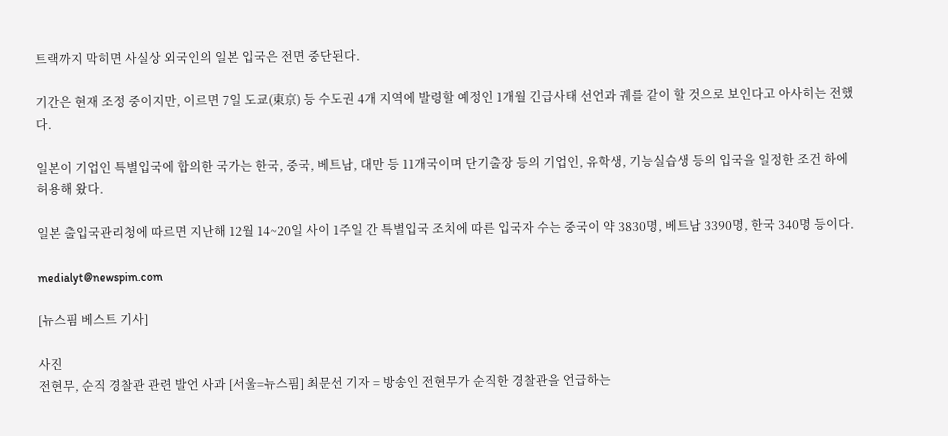트랙까지 막히면 사실상 외국인의 일본 입국은 전면 중단된다.

기간은 현재 조정 중이지만, 이르면 7일 도쿄(東京) 등 수도권 4개 지역에 발령할 예정인 1개월 긴급사태 선언과 궤를 같이 할 것으로 보인다고 아사히는 전했다.

일본이 기업인 특별입국에 합의한 국가는 한국, 중국, 베트남, 대만 등 11개국이며 단기출장 등의 기업인, 유학생, 기능실습생 등의 입국을 일정한 조건 하에 허용해 왔다.

일본 출입국관리청에 따르면 지난해 12월 14~20일 사이 1주일 간 특별입국 조치에 따른 입국자 수는 중국이 약 3830명, 베트남 3390명, 한국 340명 등이다.

medialyt@newspim.com

[뉴스핌 베스트 기사]

사진
전현무, 순직 경찰관 관련 발언 사과 [서울=뉴스핌] 최문선 기자 = 방송인 전현무가 순직한 경찰관을 언급하는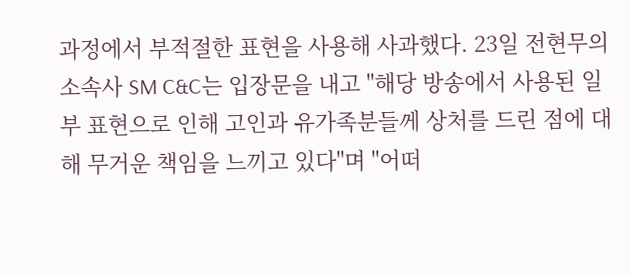과정에서 부적절한 표현을 사용해 사과했다. 23일 전현무의 소속사 SM C&C는 입장문을 내고 "해당 방송에서 사용된 일부 표현으로 인해 고인과 유가족분들께 상처를 드린 점에 대해 무거운 책임을 느끼고 있다"며 "어떠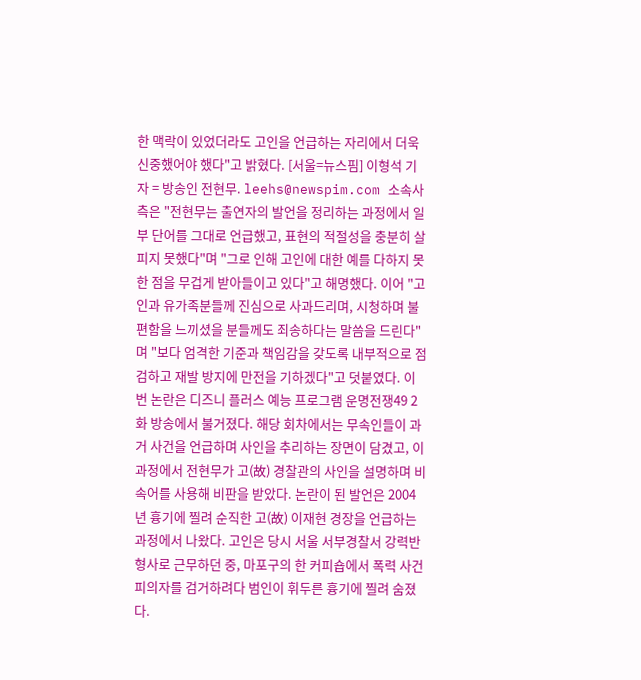한 맥락이 있었더라도 고인을 언급하는 자리에서 더욱 신중했어야 했다"고 밝혔다. [서울=뉴스핌] 이형석 기자 = 방송인 전현무. leehs@newspim.com 소속사 측은 "전현무는 출연자의 발언을 정리하는 과정에서 일부 단어를 그대로 언급했고, 표현의 적절성을 충분히 살피지 못했다"며 "그로 인해 고인에 대한 예를 다하지 못한 점을 무겁게 받아들이고 있다"고 해명했다. 이어 "고인과 유가족분들께 진심으로 사과드리며, 시청하며 불편함을 느끼셨을 분들께도 죄송하다는 말씀을 드린다"며 "보다 엄격한 기준과 책임감을 갖도록 내부적으로 점검하고 재발 방지에 만전을 기하겠다"고 덧붙였다. 이번 논란은 디즈니 플러스 예능 프로그램 운명전쟁49 2화 방송에서 불거졌다. 해당 회차에서는 무속인들이 과거 사건을 언급하며 사인을 추리하는 장면이 담겼고, 이 과정에서 전현무가 고(故) 경찰관의 사인을 설명하며 비속어를 사용해 비판을 받았다. 논란이 된 발언은 2004년 흉기에 찔려 순직한 고(故) 이재현 경장을 언급하는 과정에서 나왔다. 고인은 당시 서울 서부경찰서 강력반 형사로 근무하던 중, 마포구의 한 커피숍에서 폭력 사건 피의자를 검거하려다 범인이 휘두른 흉기에 찔려 숨졌다.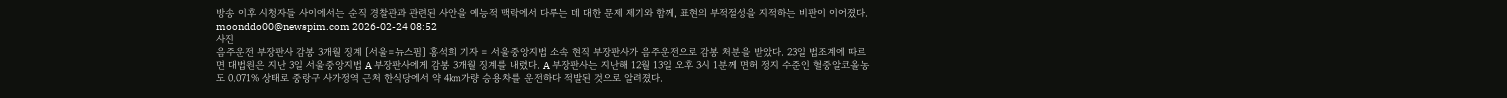방송 이후 시청자들 사이에서는 순직 경찰관과 관련된 사안을 예능적 맥락에서 다루는 데 대한 문제 제기와 함께, 표현의 부적절성을 지적하는 비판이 이어졌다. moonddo00@newspim.com 2026-02-24 08:52
사진
음주운전 부장판사 감봉 3개월 징계 [서울=뉴스핌] 홍석희 기자 = 서울중앙지법 소속 현직 부장판사가 음주운전으로 감봉 처분을 받았다. 23일 법조계에 따르면 대법원은 지난 3일 서울중앙지법 A 부장판사에게 감봉 3개월 징계를 내렸다. A 부장판사는 지난해 12월 13일 오후 3시 1분께 면허 정지 수준인 혈중알코올농도 0.071% 상태로 중랑구 사가정역 근처 한식당에서 약 4㎞가량 승용차를 운전하다 적발된 것으로 알려졌다.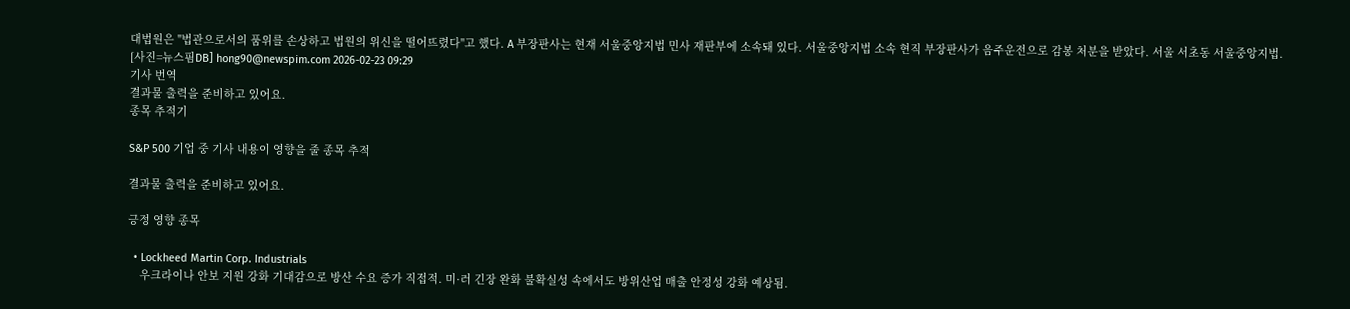대법원은 "법관으로서의 품위를 손상하고 법원의 위신을 떨어뜨렸다"고 했다. A 부장판사는 현재 서울중앙지법 민사 재판부에 소속돼 있다. 서울중앙지법 소속 현직 부장판사가 음주운전으로 감봉 처분을 받았다. 서울 서초동 서울중앙지법. [사진=뉴스핌DB] hong90@newspim.com 2026-02-23 09:29
기사 번역
결과물 출력을 준비하고 있어요.
종목 추적기

S&P 500 기업 중 기사 내용이 영향을 줄 종목 추적

결과물 출력을 준비하고 있어요.

긍정 영향 종목

  • Lockheed Martin Corp. Industrials
    우크라이나 안보 지원 강화 기대감으로 방산 수요 증가 직접적. 미·러 긴장 완화 불확실성 속에서도 방위산업 매출 안정성 강화 예상됨.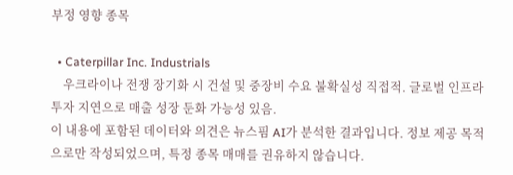부정 영향 종목

  • Caterpillar Inc. Industrials
    우크라이나 전쟁 장기화 시 건설 및 중장비 수요 불확실성 직접적. 글로벌 인프라 투자 지연으로 매출 성장 둔화 가능성 있음.
이 내용에 포함된 데이터와 의견은 뉴스핌 AI가 분석한 결과입니다. 정보 제공 목적으로만 작성되었으며, 특정 종목 매매를 권유하지 않습니다.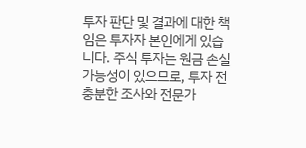투자 판단 및 결과에 대한 책임은 투자자 본인에게 있습니다. 주식 투자는 원금 손실 가능성이 있으므로, 투자 전 충분한 조사와 전문가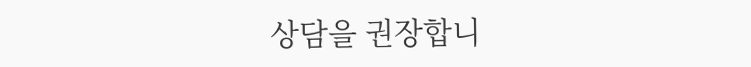상담을 권장합니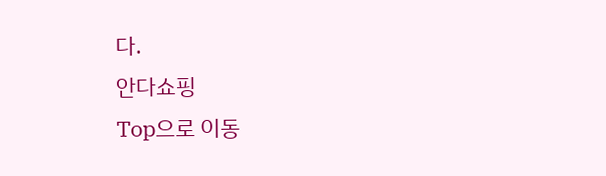다.
안다쇼핑
Top으로 이동